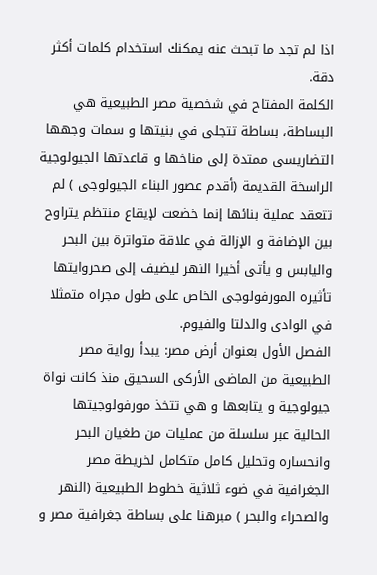اذا لم تجد ما تبحث عنه يمكنك استخدام كلمات أكثر دقة.
الكلمة المفتاح في شخصية مصر الطبيعية هي البساطة، بساطة تتجلى في بنيتها و سمات وجهها التضاريسى ممتدة إلى مناخها و قاعدتها الجيولوجية الراسخة القديمة (أقدم عصور البناء الجيولوجى ) لم تتعقد عملية بنائها إنما خضعت لإيقاع منتظم يتراوح بين الإضافة و الإزالة في علاقة متواترة بين البحر واليابس و يأتى أخيرا النهر ليضيف إلى صحروايتها تأثيره المورفولوجى الخاص على طول مجراه متمثلا في الوادى والدلتا والفيوم.
الفصل الأول بعنوان أرض مصر: يبدأ رواية مصر الطبيعية من الماضى الأركى السحيق منذ كانت نواة جيولوجية و يتابعها و هي تتخذ مورفولوجيتها الحالية عبر سلسلة من عمليات من طغيان البحر وانحساره وتحليل كامل متكامل لخريطة مصر الجغرافية في ضوء ثلاثية خطوط الطبيعية (النهر والصحراء والبحر ) مبرهنا على بساطة جغرافية مصر و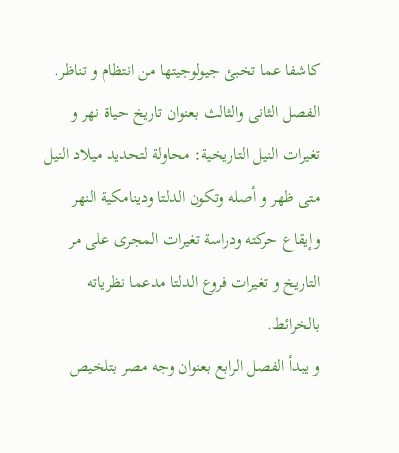كاشفا عما تخبئ جيولوجيتها من انتظام و تناظر.
الفصل الثانى والثالث بعنوان تاريخ حياة نهر و تغيرات النيل التاريخية: محاولة لتحديد ميلاد النيل متى ظهر و أصله وتكون الدلتا ودينامكية النهر وإيقاع حركته ودراسة تغيرات المجرى على مر التاريخ و تغيرات فروع الدلتا مدعما نظرياته بالخرائط.
و يبدأ الفصل الرابع بعنوان وجه مصر بتلخيص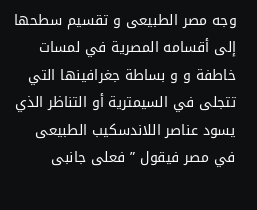وجه مصر الطبيعى و تقسيم سطحها إلى أقسامه المصرية في لمسات خاطفة و و بساطة جغرافينها التي تتجلى في السيمترية أو التناظر الذي يسود عناصر اللاندسكيب الطبيعى في مصر فيقول ” فعلى جانبى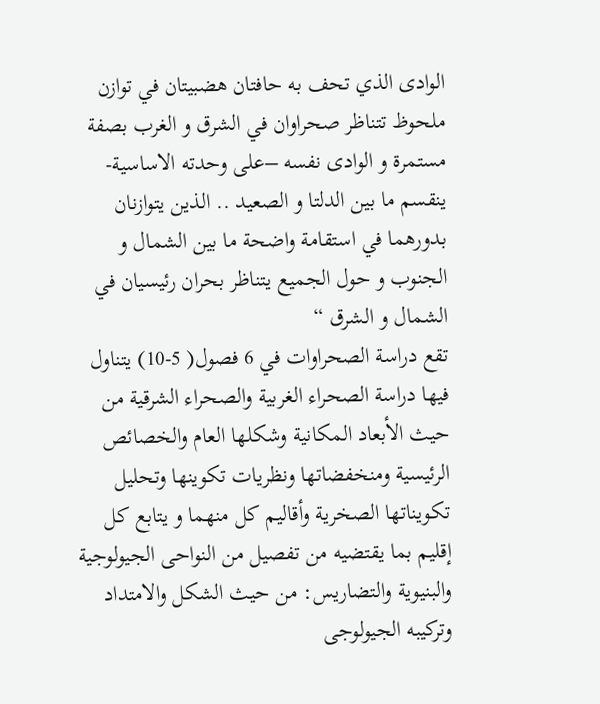الوادى الذي تحف به حافتان هضبيتان في توازن ملحوظ تتناظر صحراوان في الشرق و الغرب بصفة مستمرة و الوادى نفسه –على وحدته الاساسية- ينقسم ما بين الدلتا و الصعيد .. الذين يتوازنان بدورهما في استقامة واضحة ما بين الشمال و الجنوب و حول الجميع يتناظر بحران رئيسيان في الشمال و الشرق “
تقع دراسة الصحراوات في 6 فصول( 5-10) يتناول فيها دراسة الصحراء الغربية والصحراء الشرقية من حيث الأبعاد المكانية وشكلها العام والخصائص الرئيسية ومنخفضاتها ونظريات تكوينها وتحليل تكويناتها الصخرية وأقاليم كل منهما و يتابع كل إقليم بما يقتضيه من تفصيل من النواحى الجيولوجية والبنيوية والتضاريس: من حيث الشكل والامتداد وتركيبه الجيولوجى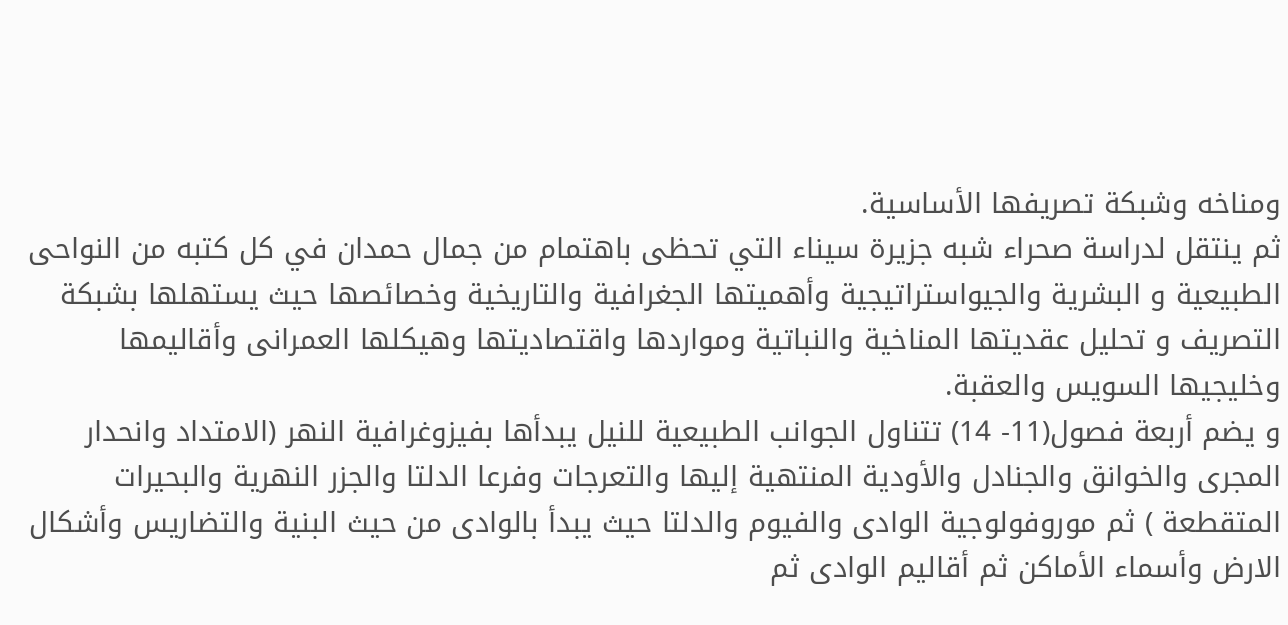ومناخه وشبكة تصريفها الأساسية.
ثم ينتقل لدراسة صحراء شبه جزيرة سيناء التي تحظى باهتمام من جمال حمدان في كل كتبه من النواحى الطبيعية و البشرية والجيواستراتيجية وأهميتها الجغرافية والتاريخية وخصائصها حيث يستهلها بشبكة التصريف و تحليل عقديتها المناخية والنباتية ومواردها واقتصاديتها وهيكلها العمرانى وأقاليمها وخليجيها السويس والعقبة.
و يضم أربعة فصول(11- 14) تتناول الجوانب الطبيعية للنيل يبدأها بفيزوغرافية النهر (الامتداد وانحدار المجرى والخوانق والجنادل والأودية المنتهية إليها والتعرجات وفرعا الدلتا والجزر النهرية والبحيرات المتقطعة ) ثم موروفولوجية الوادى والفيوم والدلتا حيث يبدأ بالوادى من حيث البنية والتضاريس وأشكال الارض وأسماء الأماكن ثم أقاليم الوادى ثم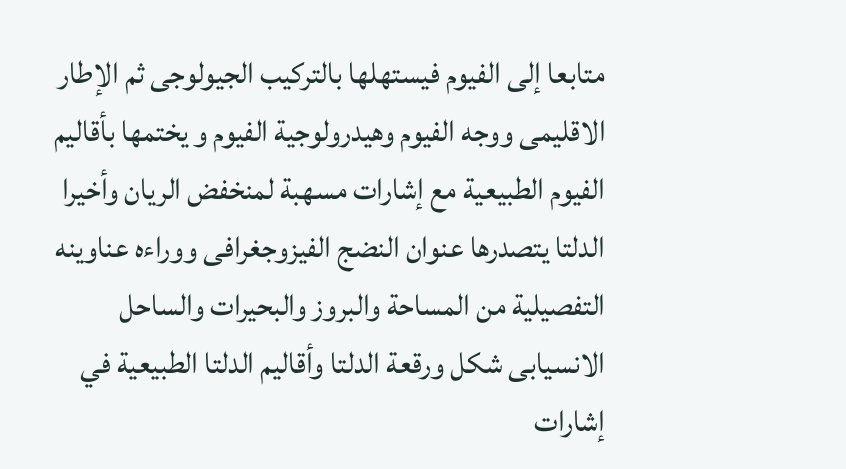متابعا إلى الفيوم فيستهلها بالتركيب الجيولوجى ثم الإطار الاقليمى ووجه الفيوم وهيدرولوجية الفيوم و يختمها بأقاليم الفيوم الطبيعية مع إشارات مسهبة لمنخفض الريان وأخيرا الدلتا يتصدرها عنوان النضج الفيزوجغرافى ووراءه عناوينه التفصيلية من المساحة والبروز والبحيرات والساحل الانسيابى شكل ورقعة الدلتا وأقاليم الدلتا الطبيعية في إشارات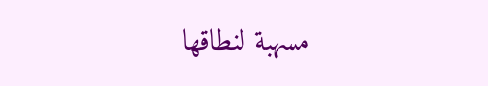مسهبة لنطاقها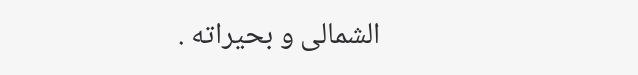الشمالى و بحيراته .